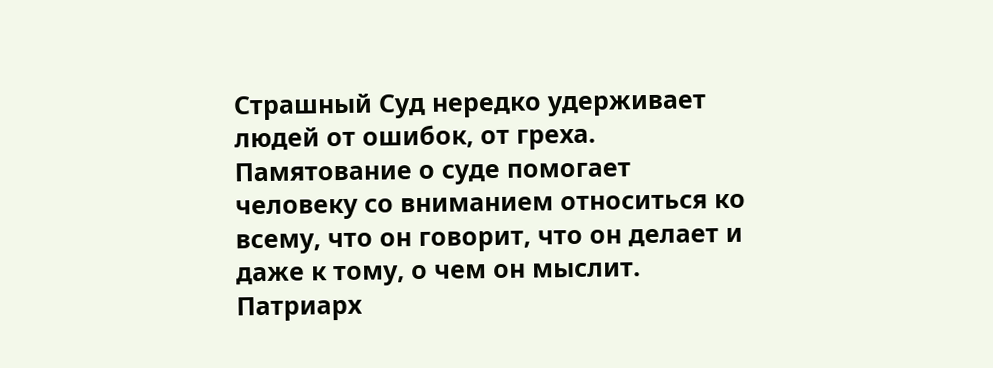Страшный Суд нередко удерживает людей от ошибок, от греха. Памятование о суде помогает человеку со вниманием относиться ко всему, что он говорит, что он делает и даже к тому, о чем он мыслит.
Патриарх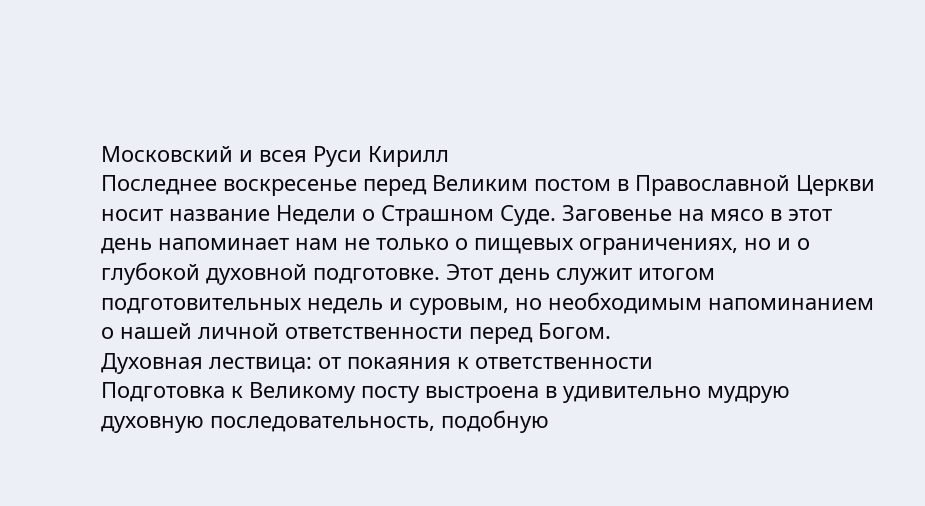Московский и всея Руси Кирилл
Последнее воскресенье перед Великим постом в Православной Церкви носит название Недели о Страшном Суде. Заговенье на мясо в этот день напоминает нам не только о пищевых ограничениях, но и о глубокой духовной подготовке. Этот день служит итогом подготовительных недель и суровым, но необходимым напоминанием о нашей личной ответственности перед Богом.
Духовная лествица: от покаяния к ответственности
Подготовка к Великому посту выстроена в удивительно мудрую духовную последовательность, подобную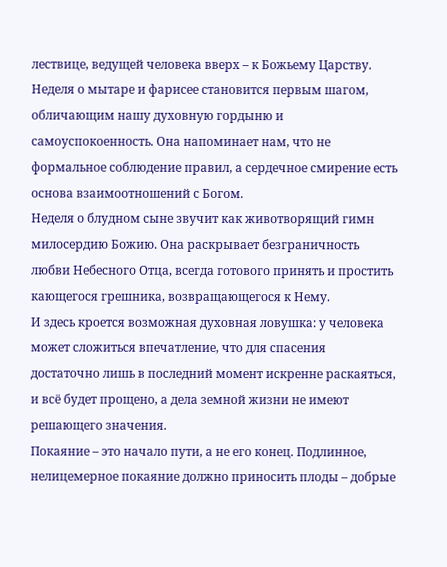лествице, ведущей человека вверх – к Божьему Царству.
Неделя о мытаре и фарисее становится первым шагом, обличающим нашу духовную гордыню и самоуспокоенность. Она напоминает нам, что не формальное соблюдение правил, а сердечное смирение есть основа взаимоотношений с Богом.
Неделя о блудном сыне звучит как животворящий гимн милосердию Божию. Она раскрывает безграничность любви Небесного Отца, всегда готового принять и простить кающегося грешника, возвращающегося к Нему.
И здесь кроется возможная духовная ловушка: у человека может сложиться впечатление, что для спасения достаточно лишь в последний момент искренне раскаяться, и всё будет прощено, а дела земной жизни не имеют решающего значения.
Покаяние – это начало пути, а не его конец. Подлинное, нелицемерное покаяние должно приносить плоды – добрые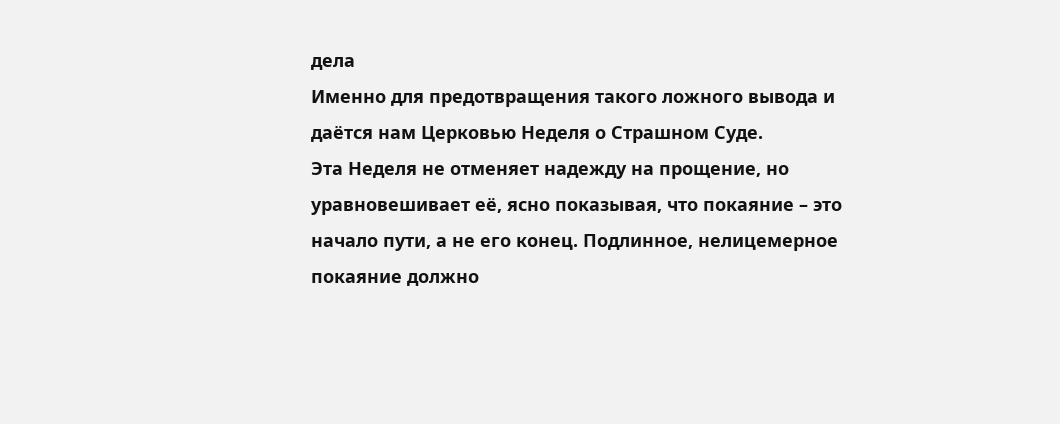дела
Именно для предотвращения такого ложного вывода и даётся нам Церковью Неделя о Страшном Суде.
Эта Неделя не отменяет надежду на прощение, но уравновешивает её, ясно показывая, что покаяние – это начало пути, а не его конец. Подлинное, нелицемерное покаяние должно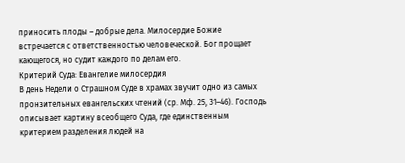приносить плоды – добрые дела. Милосердие Божие встречается с ответственностью человеческой. Бог прощает кающегося, но судит каждого по делам его.
Критерий Суда: Евангелие милосердия
В день Недели о Страшном Суде в храмах звучит одно из самых пронзительных евангельских чтений (ср. Мф. 25, 31–46). Господь описывает картину всеобщего Суда, где единственным критерием разделения людей на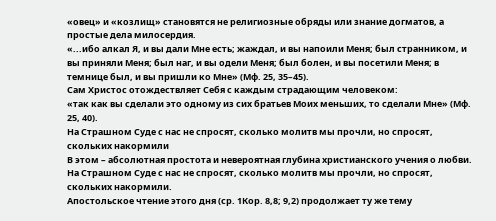«овец» и «козлищ» становятся не религиозные обряды или знание догматов, а простые дела милосердия.
«...ибо алкал Я, и вы дали Мне есть; жаждал, и вы напоили Меня; был странником, и вы приняли Меня; был наг, и вы одели Меня; был болен, и вы посетили Меня; в темнице был, и вы пришли ко Мне» (Мф. 25, 35–45).
Сам Христос отождествляет Себя с каждым страдающим человеком:
«так как вы сделали это одному из сих братьев Моих меньших, то сделали Мне» (Мф. 25, 40).
На Страшном Суде с нас не спросят, сколько молитв мы прочли, но спросят, скольких накормили
В этом – абсолютная простота и невероятная глубина христианского учения о любви. На Страшном Суде с нас не спросят, сколько молитв мы прочли, но спросят, скольких накормили.
Апостольское чтение этого дня (ср. 1Кор. 8,8; 9,2) продолжает ту же тему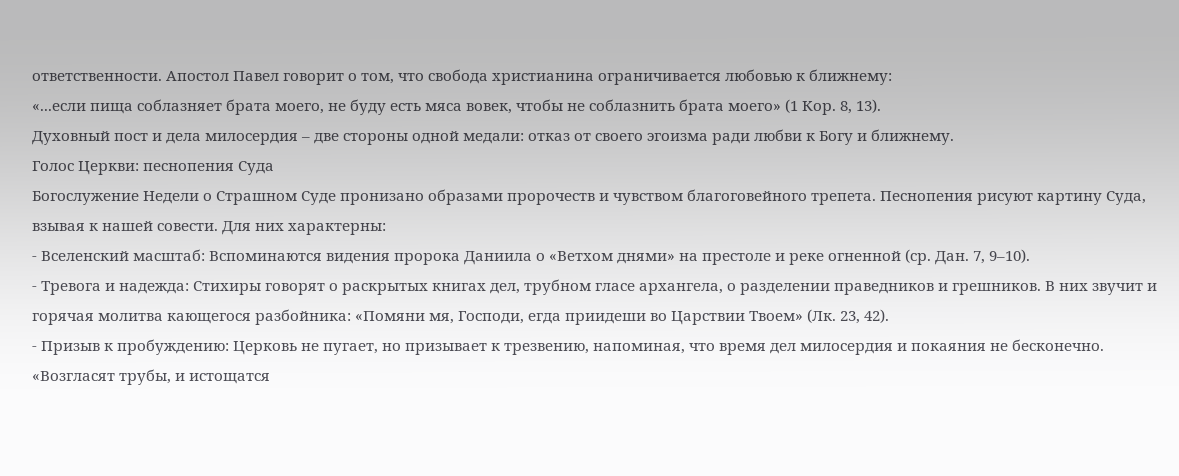ответственности. Апостол Павел говорит о том, что свобода христианина ограничивается любовью к ближнему:
«...если пища соблазняет брата моего, не буду есть мяса вовек, чтобы не соблазнить брата моего» (1 Кор. 8, 13).
Духовный пост и дела милосердия – две стороны одной медали: отказ от своего эгоизма ради любви к Богу и ближнему.
Голос Церкви: песнопения Суда
Богослужение Недели о Страшном Суде пронизано образами пророчеств и чувством благоговейного трепета. Песнопения рисуют картину Суда, взывая к нашей совести. Для них характерны:
- Вселенский масштаб: Вспоминаются видения пророка Даниила о «Ветхом днями» на престоле и реке огненной (ср. Дан. 7, 9–10).
- Тревога и надежда: Стихиры говорят о раскрытых книгах дел, трубном гласе архангела, о разделении праведников и грешников. В них звучит и горячая молитва кающегося разбойника: «Помяни мя, Господи, егда приидеши во Царствии Твоем» (Лк. 23, 42).
- Призыв к пробуждению: Церковь не пугает, но призывает к трезвению, напоминая, что время дел милосердия и покаяния не бесконечно.
«Возгласят трубы, и истощатся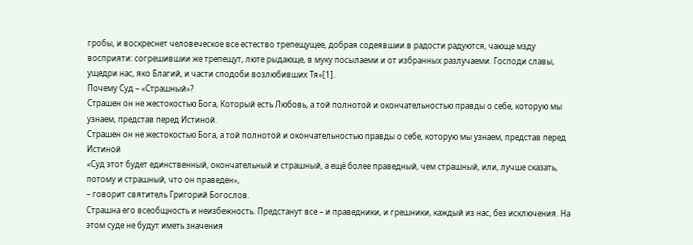гробы, и воскреснет человеческое все естество трепещущее, добрая содеявшии в радости радуются, чающе мзду восприяти: согрешившии же трепещут, люте рыдающе, в муку посылаеми и от избранных разлучаеми. Господи славы, ущедри нас, яко Благий, и части сподоби возлюбивших Тя»[1].
Почему Суд – «Страшный»?
Страшен он не жестокостью Бога, Который есть Любовь, а той полнотой и окончательностью правды о себе, которую мы узнаем, представ перед Истиной.
Страшен он не жестокостью Бога, а той полнотой и окончательностью правды о себе, которую мы узнаем, представ перед Истиной
«Суд этот будет единственный, окончательный и страшный, а ещё более праведный, чем страшный, или, лучше сказать, потому и страшный, что он праведен»,
– говорит святитель Григорий Богослов.
Страшна его всеобщность и неизбежность. Предстанут все – и праведники, и грешники, каждый из нас, без исключения. На этом суде не будут иметь значения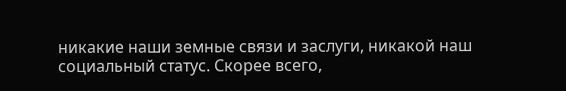никакие наши земные связи и заслуги, никакой наш социальный статус. Скорее всего,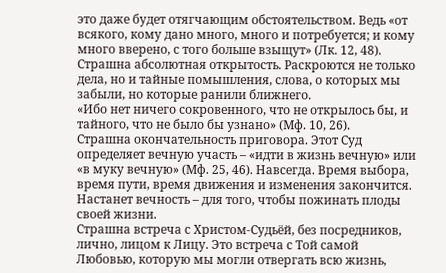это даже будет отягчающим обстоятельством. Ведь «от всякого, кому дано много, много и потребуется; и кому много вверено, с того больше взыщут» (Лк. 12, 48).
Страшна абсолютная открытость. Раскроются не только дела, но и тайные помышления, слова, о которых мы забыли, но которые ранили ближнего.
«Ибо нет ничего сокровенного, что не открылось бы, и тайного, что не было бы узнано» (Мф. 10, 26).
Страшна окончательность приговора. Этот Суд определяет вечную участь – «идти в жизнь вечную» или «в муку вечную» (Мф. 25, 46). Навсегда. Время выбора, время пути, время движения и изменения закончится. Настанет вечность – для того, чтобы пожинать плоды своей жизни.
Страшна встреча с Христом-Судьёй, без посредников, лично, лицом к Лицу. Это встреча с Той самой Любовью, которую мы могли отвергать всю жизнь,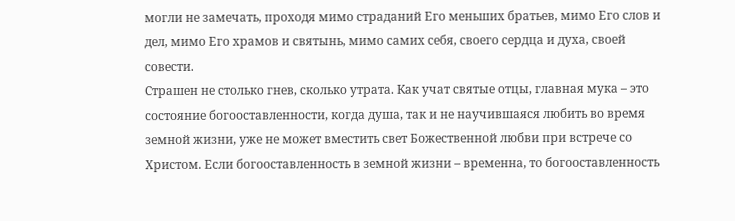могли не замечать, проходя мимо страданий Его меньших братьев, мимо Его слов и дел, мимо Его храмов и святынь, мимо самих себя, своего сердца и духа, своей совести.
Страшен не столько гнев, сколько утрата. Как учат святые отцы, главная мука – это состояние богооставленности, когда душа, так и не научившаяся любить во время земной жизни, уже не может вместить свет Божественной любви при встрече со Христом. Если богооставленность в земной жизни – временна, то богооставленность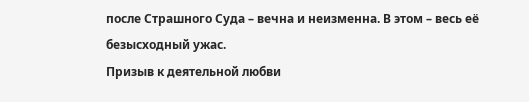после Страшного Суда – вечна и неизменна. В этом – весь её безысходный ужас.
Призыв к деятельной любви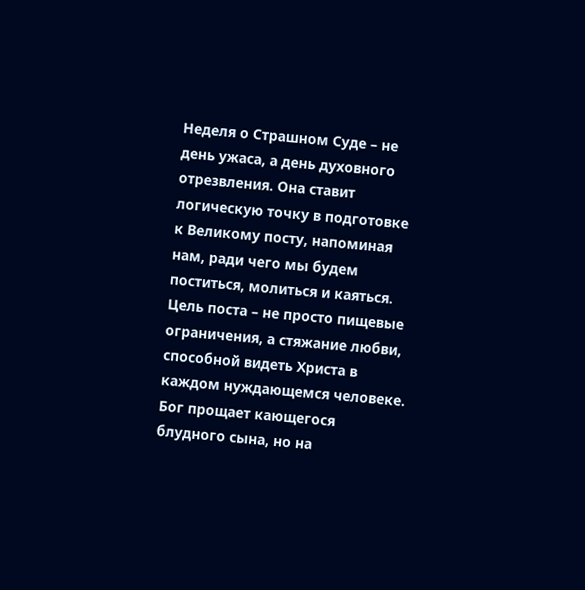Неделя о Страшном Суде – не день ужаса, а день духовного отрезвления. Она ставит логическую точку в подготовке к Великому посту, напоминая нам, ради чего мы будем поститься, молиться и каяться.
Цель поста – не просто пищевые ограничения, а стяжание любви, способной видеть Христа в каждом нуждающемся человеке. Бог прощает кающегося блудного сына, но на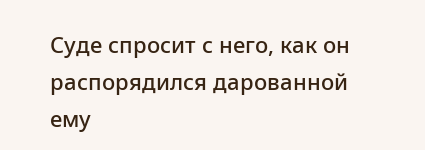Суде спросит с него, как он распорядился дарованной ему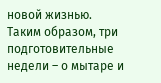новой жизнью.
Таким образом, три подготовительные недели – о мытаре и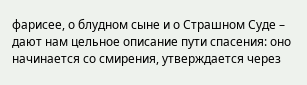фарисее, о блудном сыне и о Страшном Суде – дают нам цельное описание пути спасения: оно начинается со смирения, утверждается через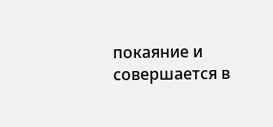покаяние и совершается в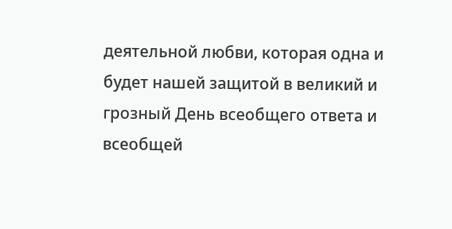деятельной любви, которая одна и будет нашей защитой в великий и грозный День всеобщего ответа и всеобщей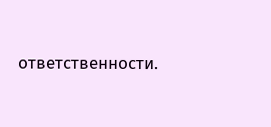ответственности.